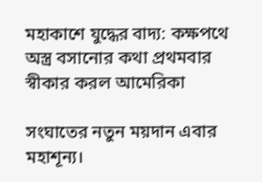মহাকাশে যুদ্ধের বাদ্য: কক্ষপথে অস্ত্র বসানোর কথা প্রথমবার স্বীকার করল আমেরিকা

সংঘাতের নতুন ময়দান এবার মহাশূন্য।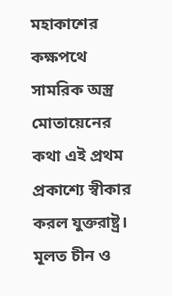মহাকাশের কক্ষপথে সামরিক অস্ত্র মোতায়েনের কথা এই প্রথম প্রকাশ্যে স্বীকার করল যুক্তরাষ্ট্র। মূলত চীন ও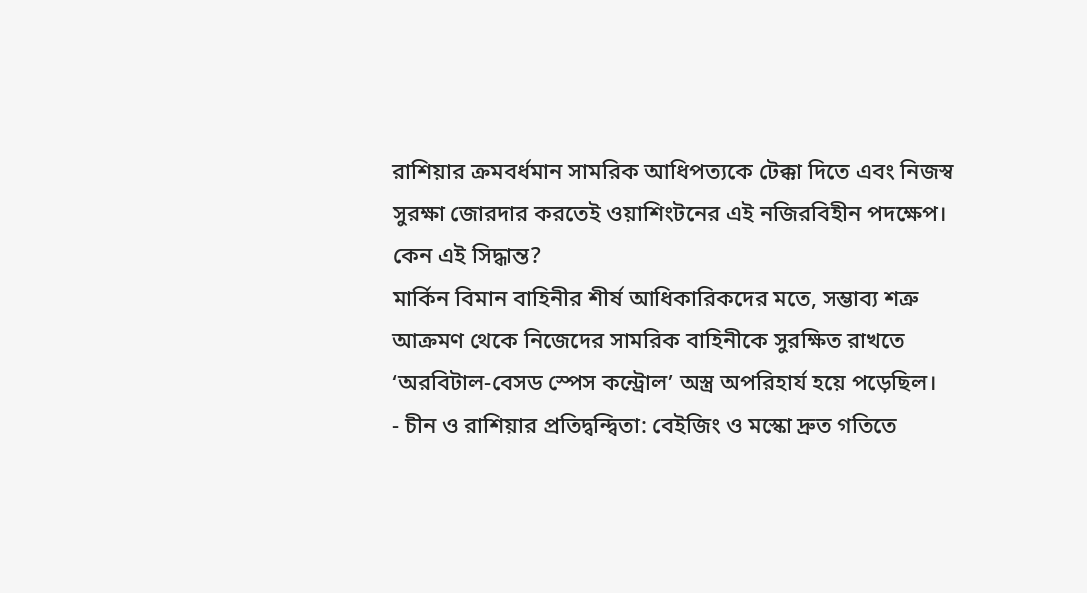রাশিয়ার ক্রমবর্ধমান সামরিক আধিপত্যকে টেক্কা দিতে এবং নিজস্ব সুরক্ষা জোরদার করতেই ওয়াশিংটনের এই নজিরবিহীন পদক্ষেপ।
কেন এই সিদ্ধান্ত?
মার্কিন বিমান বাহিনীর শীর্ষ আধিকারিকদের মতে, সম্ভাব্য শত্রু আক্রমণ থেকে নিজেদের সামরিক বাহিনীকে সুরক্ষিত রাখতে ‘অরবিটাল-বেসড স্পেস কন্ট্রোল’ অস্ত্র অপরিহার্য হয়ে পড়েছিল।
- চীন ও রাশিয়ার প্রতিদ্বন্দ্বিতা: বেইজিং ও মস্কো দ্রুত গতিতে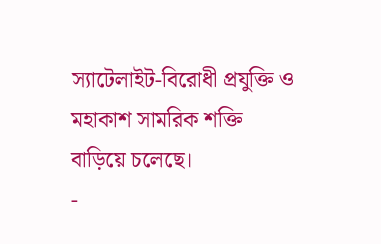স্যাটেলাইট-বিরোধী প্রযুক্তি ও মহাকাশ সামরিক শক্তি বাড়িয়ে চলেছে।
-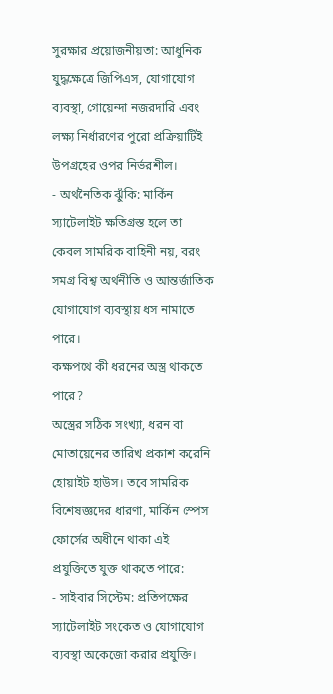সুরক্ষার প্রয়োজনীয়তা: আধুনিক যুদ্ধক্ষেত্রে জিপিএস, যোগাযোগ ব্যবস্থা, গোয়েন্দা নজরদারি এবং লক্ষ্য নির্ধারণের পুরো প্রক্রিয়াটিই উপগ্রহের ওপর নির্ভরশীল।
- অর্থনৈতিক ঝুঁকি: মার্কিন স্যাটেলাইট ক্ষতিগ্রস্ত হলে তা কেবল সামরিক বাহিনী নয়, বরং সমগ্র বিশ্ব অর্থনীতি ও আন্তর্জাতিক যোগাযোগ ব্যবস্থায় ধস নামাতে পারে।
কক্ষপথে কী ধরনের অস্ত্র থাকতে পারে?
অস্ত্রের সঠিক সংখ্যা, ধরন বা মোতায়েনের তারিখ প্রকাশ করেনি হোয়াইট হাউস। তবে সামরিক বিশেষজ্ঞদের ধারণা, মার্কিন স্পেস ফোর্সের অধীনে থাকা এই প্রযুক্তিতে যুক্ত থাকতে পারে:
- সাইবার সিস্টেম: প্রতিপক্ষের স্যাটেলাইট সংকেত ও যোগাযোগ ব্যবস্থা অকেজো করার প্রযুক্তি।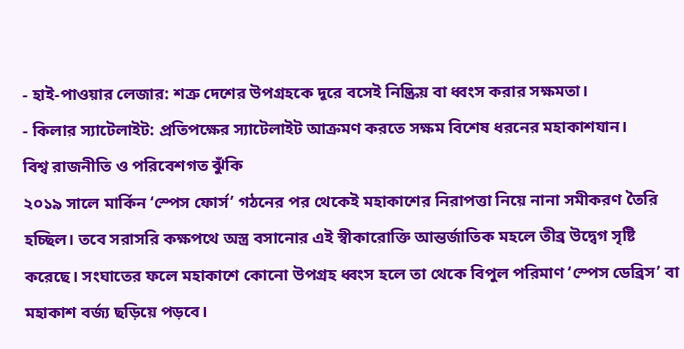- হাই-পাওয়ার লেজার: শত্রু দেশের উপগ্রহকে দূরে বসেই নিষ্ক্রিয় বা ধ্বংস করার সক্ষমতা।
- কিলার স্যাটেলাইট: প্রতিপক্ষের স্যাটেলাইট আক্রমণ করতে সক্ষম বিশেষ ধরনের মহাকাশযান।
বিশ্ব রাজনীতি ও পরিবেশগত ঝুঁকি
২০১৯ সালে মার্কিন ‘স্পেস ফোর্স’ গঠনের পর থেকেই মহাকাশের নিরাপত্তা নিয়ে নানা সমীকরণ তৈরি হচ্ছিল। তবে সরাসরি কক্ষপথে অস্ত্র বসানোর এই স্বীকারোক্তি আন্তর্জাতিক মহলে তীব্র উদ্বেগ সৃষ্টি করেছে। সংঘাতের ফলে মহাকাশে কোনো উপগ্রহ ধ্বংস হলে তা থেকে বিপুল পরিমাণ ‘স্পেস ডেব্রিস’ বা মহাকাশ বর্জ্য ছড়িয়ে পড়বে।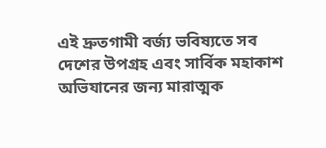এই দ্রুতগামী বর্জ্য ভবিষ্যতে সব দেশের উপগ্রহ এবং সার্বিক মহাকাশ অভিযানের জন্য মারাত্মক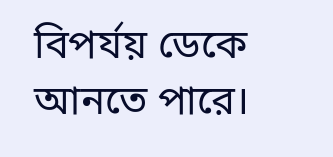বিপর্যয় ডেকে আনতে পারে।